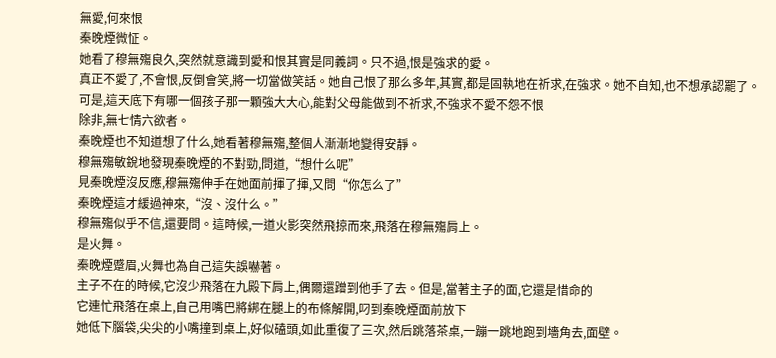無愛,何來恨
秦晚煙微怔。
她看了穆無殤良久,突然就意識到愛和恨其實是同義詞。只不過,恨是強求的愛。
真正不愛了,不會恨,反倒會笑,將一切當做笑話。她自己恨了那么多年,其實,都是固執地在祈求,在強求。她不自知,也不想承認罷了。
可是,這天底下有哪一個孩子那一顆強大大心,能對父母能做到不祈求,不強求不愛不怨不恨
除非,無七情六欲者。
秦晚煙也不知道想了什么,她看著穆無殤,整個人漸漸地變得安靜。
穆無殤敏銳地發現秦晚煙的不對勁,問道,“想什么呢”
見秦晚煙沒反應,穆無殤伸手在她面前揮了揮,又問“你怎么了”
秦晚煙這才緩過神來,“沒、沒什么。”
穆無殤似乎不信,還要問。這時候,一道火影突然飛掠而來,飛落在穆無殤肩上。
是火舞。
秦晚煙蹙眉,火舞也為自己這失誤嚇著。
主子不在的時候,它沒少飛落在九殿下肩上,偶爾還蹭到他手了去。但是,當著主子的面,它還是惜命的
它連忙飛落在桌上,自己用嘴巴將綁在腿上的布條解開,叼到秦晚煙面前放下
她低下腦袋,尖尖的小嘴撞到桌上,好似磕頭,如此重復了三次,然后跳落茶桌,一蹦一跳地跑到墻角去,面壁。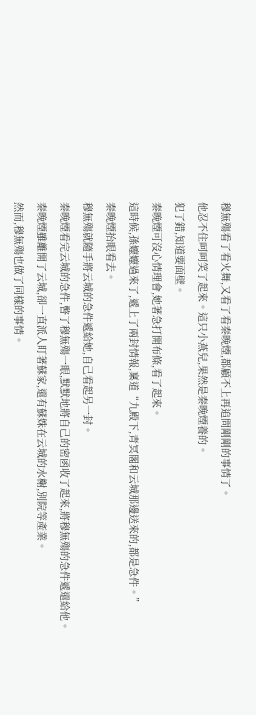穆無殤看了看火舞,又看了看秦晚煙,都顧不上再追問剛剛的事情了。
他忍不住呵呵笑了起來。這只小燕兒,果然是秦晚煙養的。
犯了錯,知道要面壁。
秦晚煙可沒心情理會,她著急打開布條,看了起來。
這時候,孫嬤嬤過來了,遞上了兩封情報,稟道“九殿下,青冥閣和云城那邊送來的,都是急件。”
秦晚煙抬眼看去。
穆無殤就隨手將云城的急件遞給她,自己看起另一封。
秦晚煙看完云城的急件,瞥了穆無殤一眼,默默地將自己的密函收了起來,將穆無殤的急件遞還給他。
秦晚煙雖離開了云城,卻一直派人盯著蘇家,還有蘇姝在云城的水榭,別院等產業。
然而,穆無殤也做了同樣的事情。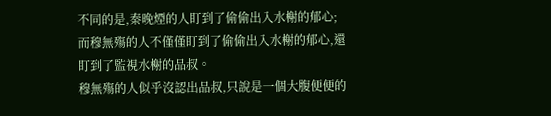不同的是,秦晚煙的人盯到了偷偷出入水榭的郁心;而穆無殤的人不僅僅盯到了偷偷出入水榭的郁心,還盯到了監視水榭的品叔。
穆無殤的人似乎沒認出品叔,只說是一個大腹便便的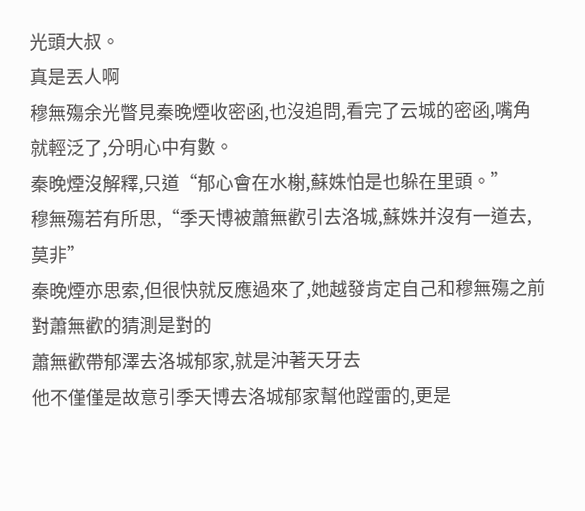光頭大叔。
真是丟人啊
穆無殤余光瞥見秦晚煙收密函,也沒追問,看完了云城的密函,嘴角就輕泛了,分明心中有數。
秦晚煙沒解釋,只道“郁心會在水榭,蘇姝怕是也躲在里頭。”
穆無殤若有所思,“季天博被蕭無歡引去洛城,蘇姝并沒有一道去,莫非”
秦晚煙亦思索,但很快就反應過來了,她越發肯定自己和穆無殤之前對蕭無歡的猜測是對的
蕭無歡帶郁澤去洛城郁家,就是沖著天牙去
他不僅僅是故意引季天博去洛城郁家幫他蹚雷的,更是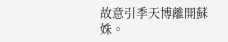故意引季天博離開蘇姝。